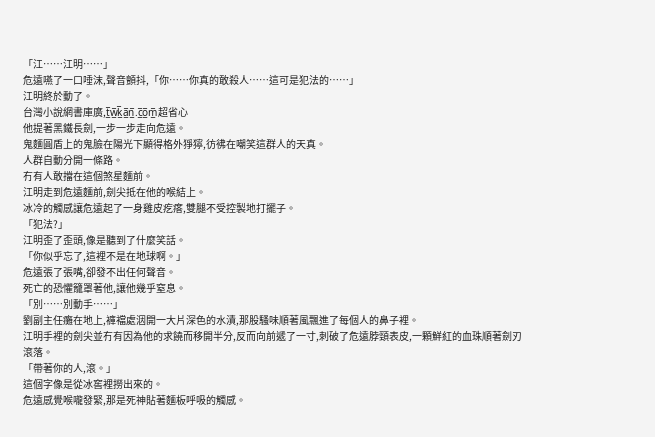「江……江明……」
危遠嚥了一口唾沫,聲音顫抖,「你……你真的敢殺人……這可是犯法的……」
江明終於動了。
台灣小說網書庫廣,t̲̅w̲̅k̲̅a̲̅n̲̅.c̲̅o̲̅m̲̅超省心
他提著黑鐵長劍,一步一步走向危遠。
鬼麵圓盾上的鬼臉在陽光下顯得格外猙獰,彷彿在嘲笑這群人的天真。
人群自動分開一條路。
冇有人敢擋在這個煞星麵前。
江明走到危遠麵前,劍尖抵在他的喉結上。
冰冷的觸感讓危遠起了一身雞皮疙瘩,雙腿不受控製地打擺子。
「犯法?」
江明歪了歪頭,像是聽到了什麼笑話。
「你似乎忘了,這裡不是在地球啊。」
危遠張了張嘴,卻發不出任何聲音。
死亡的恐懼籠罩著他,讓他幾乎窒息。
「別……別動手……」
劉副主任癱在地上,褲襠處洇開一大片深色的水漬,那股騷味順著風飄進了每個人的鼻子裡。
江明手裡的劍尖並冇有因為他的求饒而移開半分,反而向前遞了一寸,刺破了危遠脖頸表皮,一顆鮮紅的血珠順著劍刃滾落。
「帶著你的人,滾。」
這個字像是從冰窖裡撈出來的。
危遠感覺喉嚨發緊,那是死神貼著麵板呼吸的觸感。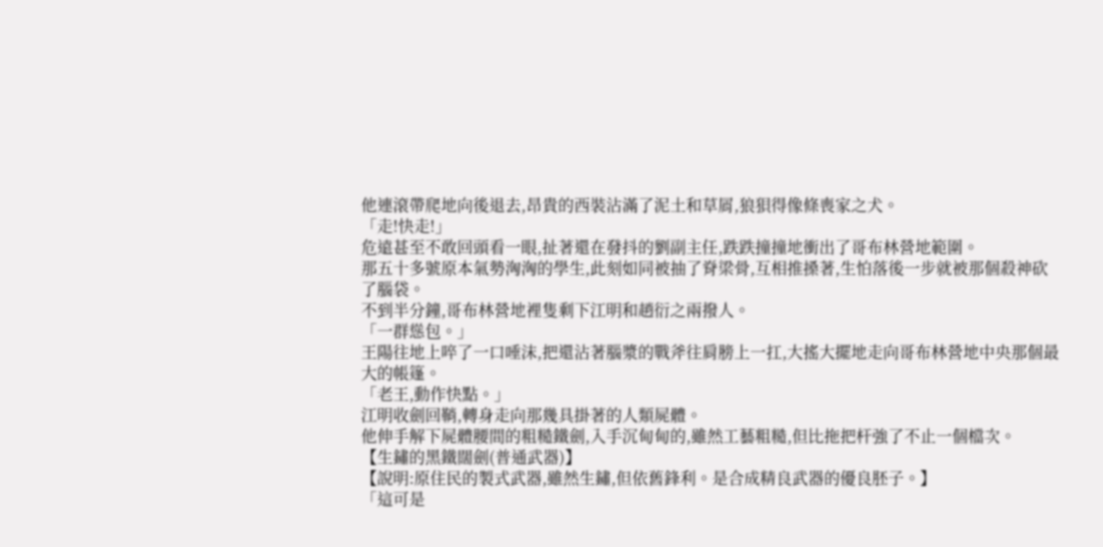他連滾帶爬地向後退去,昂貴的西裝沾滿了泥土和草屑,狼狽得像條喪家之犬。
「走!快走!」
危遠甚至不敢回頭看一眼,扯著還在發抖的劉副主任,跌跌撞撞地衝出了哥布林營地範圍。
那五十多號原本氣勢洶洶的學生,此刻如同被抽了脊梁骨,互相推搡著,生怕落後一步就被那個殺神砍了腦袋。
不到半分鐘,哥布林營地裡隻剩下江明和趙衍之兩撥人。
「一群慫包。」
王陽往地上啐了一口唾沫,把還沾著腦漿的戰斧往肩膀上一扛,大搖大擺地走向哥布林營地中央那個最大的帳篷。
「老王,動作快點。」
江明收劍回鞘,轉身走向那幾具掛著的人類屍體。
他伸手解下屍體腰間的粗糙鐵劍,入手沉甸甸的,雖然工藝粗糙,但比拖把杆強了不止一個檔次。
【生鏽的黑鐵闊劍(普通武器)】
【說明:原住民的製式武器,雖然生鏽,但依舊鋒利。是合成精良武器的優良胚子。】
「這可是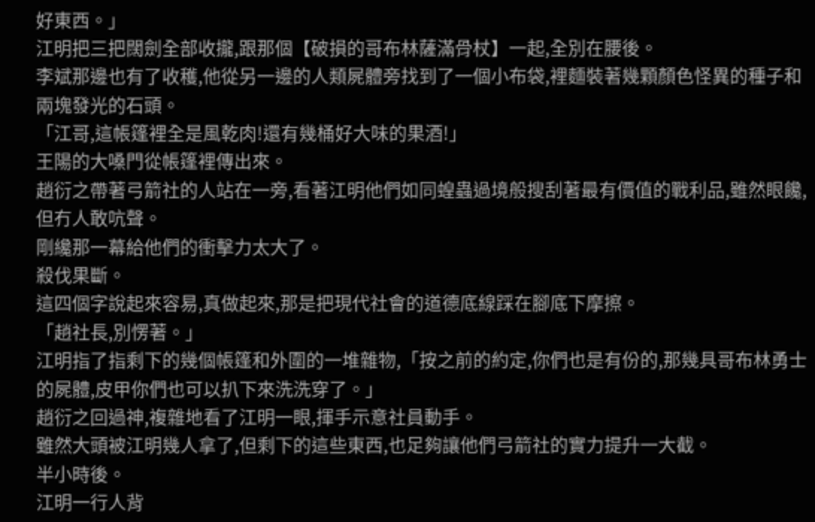好東西。」
江明把三把闊劍全部收攏,跟那個【破損的哥布林薩滿骨杖】一起,全別在腰後。
李斌那邊也有了收穫,他從另一邊的人類屍體旁找到了一個小布袋,裡麵裝著幾顆顏色怪異的種子和兩塊發光的石頭。
「江哥,這帳篷裡全是風乾肉!還有幾桶好大味的果酒!」
王陽的大嗓門從帳篷裡傳出來。
趙衍之帶著弓箭社的人站在一旁,看著江明他們如同蝗蟲過境般搜刮著最有價值的戰利品,雖然眼饞,但冇人敢吭聲。
剛纔那一幕給他們的衝擊力太大了。
殺伐果斷。
這四個字說起來容易,真做起來,那是把現代社會的道德底線踩在腳底下摩擦。
「趙社長,別愣著。」
江明指了指剩下的幾個帳篷和外圍的一堆雜物,「按之前的約定,你們也是有份的,那幾具哥布林勇士的屍體,皮甲你們也可以扒下來洗洗穿了。」
趙衍之回過神,複雜地看了江明一眼,揮手示意社員動手。
雖然大頭被江明幾人拿了,但剩下的這些東西,也足夠讓他們弓箭社的實力提升一大截。
半小時後。
江明一行人背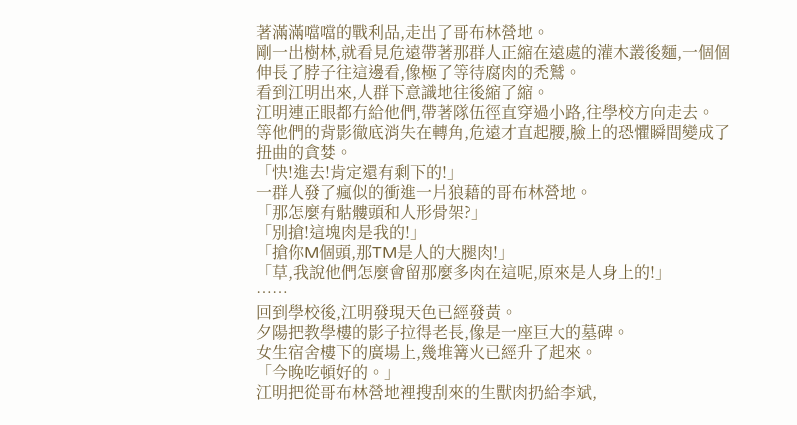著滿滿噹噹的戰利品,走出了哥布林營地。
剛一出樹林,就看見危遠帶著那群人正縮在遠處的灌木叢後麵,一個個伸長了脖子往這邊看,像極了等待腐肉的禿鷲。
看到江明出來,人群下意識地往後縮了縮。
江明連正眼都冇給他們,帶著隊伍徑直穿過小路,往學校方向走去。
等他們的背影徹底消失在轉角,危遠才直起腰,臉上的恐懼瞬間變成了扭曲的貪婪。
「快!進去!肯定還有剩下的!」
一群人發了瘋似的衝進一片狼藉的哥布林營地。
「那怎麼有骷髏頭和人形骨架?」
「別搶!這塊肉是我的!」
「搶你M個頭,那TM是人的大腿肉!」
「草,我說他們怎麼會留那麼多肉在這呢,原來是人身上的!」
……
回到學校後,江明發現天色已經發黃。
夕陽把教學樓的影子拉得老長,像是一座巨大的墓碑。
女生宿舍樓下的廣場上,幾堆篝火已經升了起來。
「今晚吃頓好的。」
江明把從哥布林營地裡搜刮來的生獸肉扔給李斌,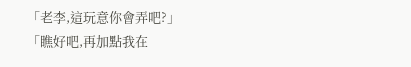「老李,這玩意你會弄吧?」
「瞧好吧,再加點我在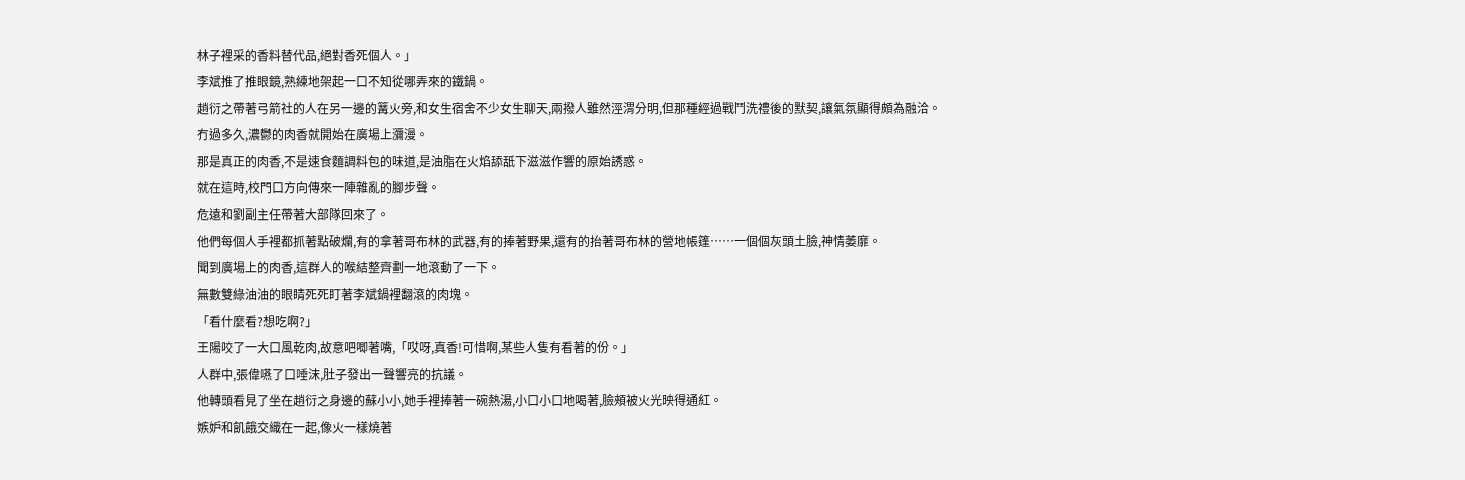林子裡采的香料替代品,絕對香死個人。」
李斌推了推眼鏡,熟練地架起一口不知從哪弄來的鐵鍋。
趙衍之帶著弓箭社的人在另一邊的篝火旁,和女生宿舍不少女生聊天,兩撥人雖然涇渭分明,但那種經過戰鬥洗禮後的默契,讓氣氛顯得頗為融洽。
冇過多久,濃鬱的肉香就開始在廣場上瀰漫。
那是真正的肉香,不是速食麵調料包的味道,是油脂在火焰舔舐下滋滋作響的原始誘惑。
就在這時,校門口方向傳來一陣雜亂的腳步聲。
危遠和劉副主任帶著大部隊回來了。
他們每個人手裡都抓著點破爛,有的拿著哥布林的武器,有的捧著野果,還有的抬著哥布林的營地帳篷……一個個灰頭土臉,神情萎靡。
聞到廣場上的肉香,這群人的喉結整齊劃一地滾動了一下。
無數雙綠油油的眼睛死死盯著李斌鍋裡翻滾的肉塊。
「看什麼看?想吃啊?」
王陽咬了一大口風乾肉,故意吧唧著嘴,「哎呀,真香!可惜啊,某些人隻有看著的份。」
人群中,張偉嚥了口唾沫,肚子發出一聲響亮的抗議。
他轉頭看見了坐在趙衍之身邊的蘇小小,她手裡捧著一碗熱湯,小口小口地喝著,臉頰被火光映得通紅。
嫉妒和飢餓交織在一起,像火一樣燒著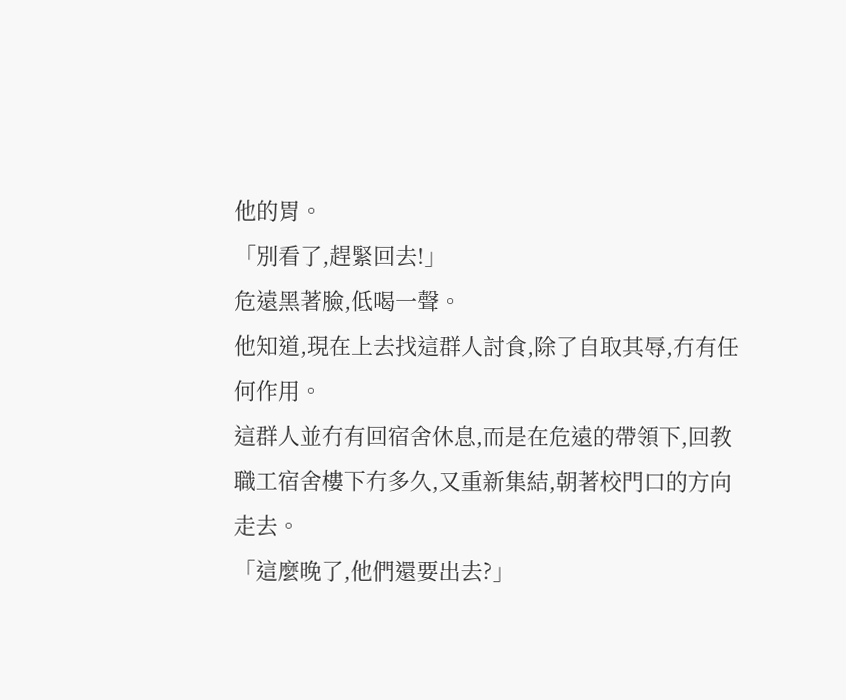他的胃。
「別看了,趕緊回去!」
危遠黑著臉,低喝一聲。
他知道,現在上去找這群人討食,除了自取其辱,冇有任何作用。
這群人並冇有回宿舍休息,而是在危遠的帶領下,回教職工宿舍樓下冇多久,又重新集結,朝著校門口的方向走去。
「這麼晚了,他們還要出去?」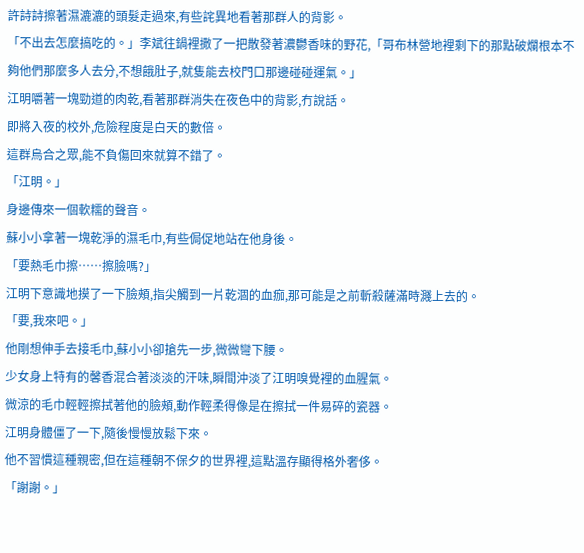許詩詩擦著濕漉漉的頭髮走過來,有些詫異地看著那群人的背影。
「不出去怎麼搞吃的。」李斌往鍋裡撒了一把散發著濃鬱香味的野花,「哥布林營地裡剩下的那點破爛根本不夠他們那麼多人去分,不想餓肚子,就隻能去校門口那邊碰碰運氣。」
江明嚼著一塊勁道的肉乾,看著那群消失在夜色中的背影,冇說話。
即將入夜的校外,危險程度是白天的數倍。
這群烏合之眾,能不負傷回來就算不錯了。
「江明。」
身邊傳來一個軟糯的聲音。
蘇小小拿著一塊乾淨的濕毛巾,有些侷促地站在他身後。
「要熱毛巾擦……擦臉嗎?」
江明下意識地摸了一下臉頰,指尖觸到一片乾涸的血痂,那可能是之前斬殺薩滿時濺上去的。
「要,我來吧。」
他剛想伸手去接毛巾,蘇小小卻搶先一步,微微彎下腰。
少女身上特有的馨香混合著淡淡的汗味,瞬間沖淡了江明嗅覺裡的血腥氣。
微涼的毛巾輕輕擦拭著他的臉頰,動作輕柔得像是在擦拭一件易碎的瓷器。
江明身體僵了一下,隨後慢慢放鬆下來。
他不習慣這種親密,但在這種朝不保夕的世界裡,這點溫存顯得格外奢侈。
「謝謝。」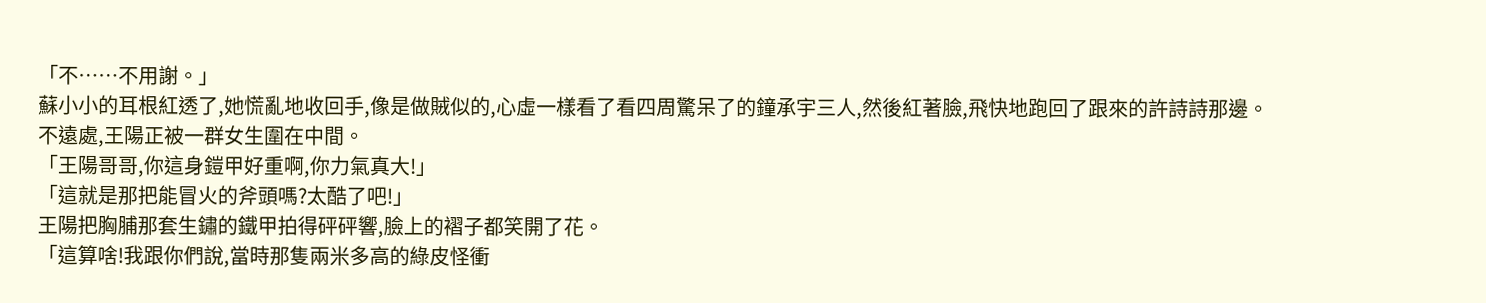「不……不用謝。」
蘇小小的耳根紅透了,她慌亂地收回手,像是做賊似的,心虛一樣看了看四周驚呆了的鐘承宇三人,然後紅著臉,飛快地跑回了跟來的許詩詩那邊。
不遠處,王陽正被一群女生圍在中間。
「王陽哥哥,你這身鎧甲好重啊,你力氣真大!」
「這就是那把能冒火的斧頭嗎?太酷了吧!」
王陽把胸脯那套生鏽的鐵甲拍得砰砰響,臉上的褶子都笑開了花。
「這算啥!我跟你們說,當時那隻兩米多高的綠皮怪衝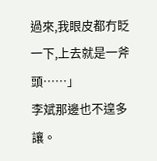過來,我眼皮都冇眨一下,上去就是一斧頭……」
李斌那邊也不遑多讓。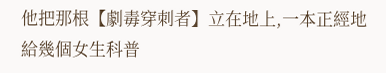他把那根【劇毒穿刺者】立在地上,一本正經地給幾個女生科普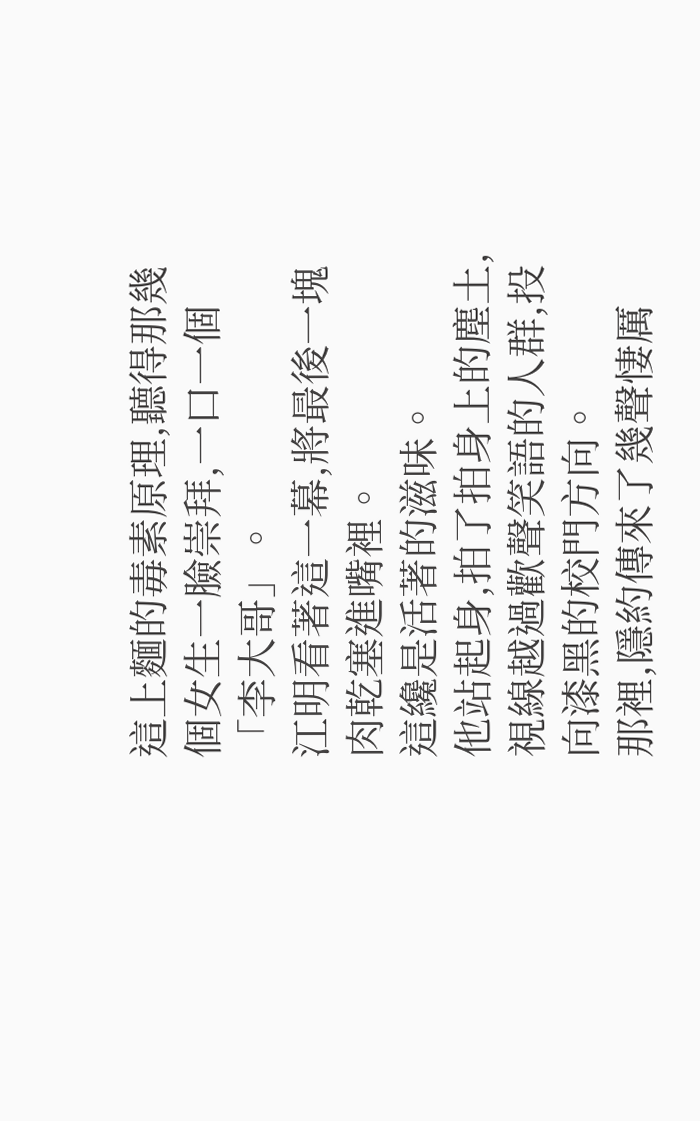這上麵的毒素原理,聽得那幾個女生一臉崇拜,一口一個「李大哥」。
江明看著這一幕,將最後一塊肉乾塞進嘴裡。
這纔是活著的滋味。
他站起身,拍了拍身上的塵土,視線越過歡聲笑語的人群,投向漆黑的校門方向。
那裡,隱約傳來了幾聲悽厲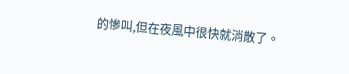的慘叫,但在夜風中很快就消散了。